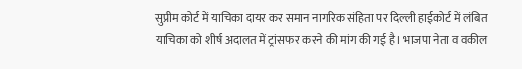सुप्रीम कोर्ट में याचिका दायर कर समान नागरिक संहिता पर दिल्ली हाईकोर्ट में लंबित याचिका को शीर्ष अदालत में ट्रांसफर करने की मांग की गई है। भाजपा नेता व वकील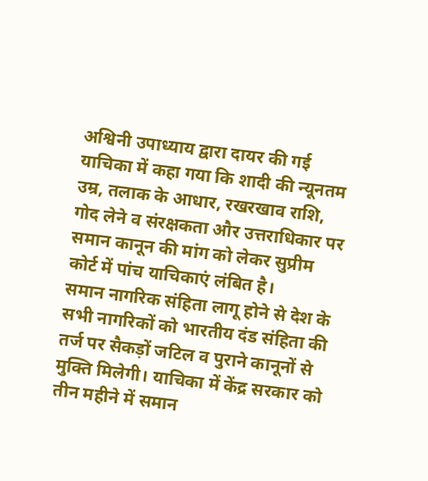अश्विनी उपाध्याय द्वारा दायर की गई याचिका में कहा गया कि शादी की न्यूनतम उम्र, तलाक के आधार, रखरखाव राशि, गोद लेने व संरक्षकता और उत्तराधिकार पर समान कानून की मांग को लेकर सुप्रीम कोर्ट में पांच याचिकाएं लंबित है।
समान नागरिक संहिता लागू होने से देश के सभी नागरिकों को भारतीय दंड संहिता की तर्ज पर सैकड़ों जटिल व पुराने कानूनों से मुक्ति मिलेगी। याचिका में केंद्र सरकार को तीन महीने में समान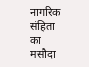नागरिक संहिता का मसौदा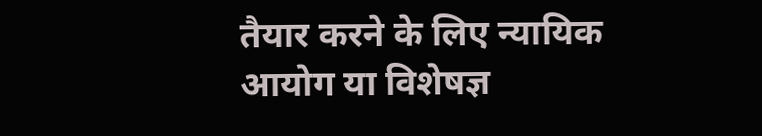तैयार करने के लिए न्यायिक आयोग या विशेषज्ञ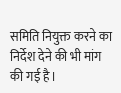समिति नियुक्त करने का निर्देश देने की भी मांग की गई है।